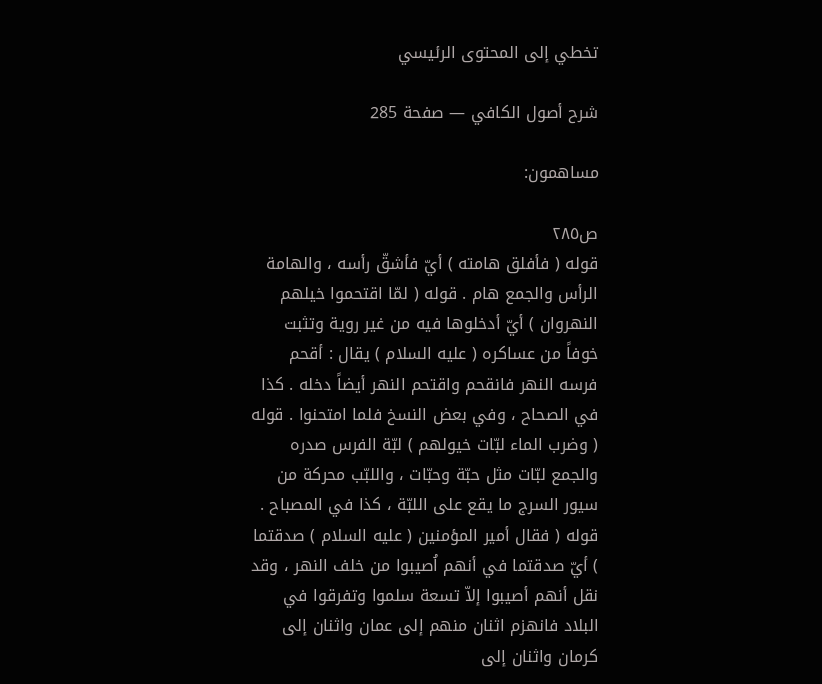تخطي إلى المحتوى الرئيسي

شرح أصول الكافي — صفحة 285

مساهمون:

ص٢٨٥
قوله ( فأفلق هامته ) أيّ فأشقّ رأسه ، والهامة الرأس والجمع هام . قوله ( لمّا اقتحموا خيلهم النهروان ) أيّ أدخلوها فيه من غير روية وتثبت خوفاً من عساكره ( عليه السلام ) يقال : أقحم فرسه النهر فانقحم واقتحم النهر أيضاً دخله . كذا في الصحاح ، وفي بعض النسخ فلما امتحنوا . قوله ( وضرب الماء لبّات خيولهم ) لبّة الفرس صدره والجمع لبّات مثل حبّة وحبّات ، واللبّب محركة من سيور السرج ما يقع على اللبّة ، كذا في المصباح . قوله ( فقال أمير المؤمنين ( عليه السلام ) صدقتما ) أيّ صدقتما في أنهم اُصيبوا من خلف النهر ، وقد نقل أنهم أصيبوا إلاّ تسعة سلموا وتفرقوا في البلاد فانهزم اثنان منهم إلى عمان واثنان إلى كرمان واثنان إلى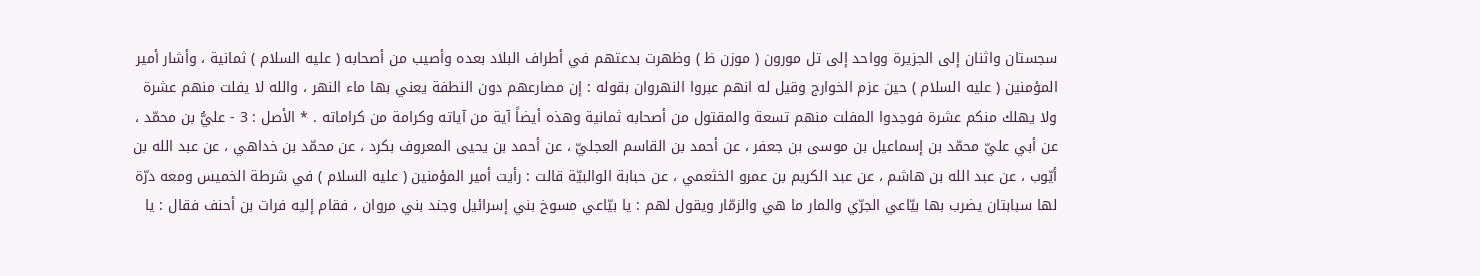سجستان واثنان إلى الجزيرة وواحد إلى تل مورون ( موزن ظ ) وظهرت بدعتهم في أطراف البلاد بعده وأصيب من أصحابه ( عليه السلام ) ثمانية ، وأشار أمير المؤمنين ( عليه السلام ) حين عزم الخوارج وقيل له انهم عبروا النهروان بقوله : إن مصارعهم دون النطفة يعني بها ماء النهر ، والله لا يفلت منهم عشرة ولا يهلك منكم عشرة فوجدوا المفلت منهم تسعة والمقتول من أصحابه ثمانية وهذه أيضاً آية من آياته وكرامة من كراماته . * الأصل : 3 - عليُّ بن محمّد ، عن أبي عليّ محمّد بن إسماعيل بن موسى بن جعفر ، عن أحمد بن القاسم العجليّ ، عن أحمد بن يحيى المعروف بكرد ، عن محمّد بن خداهي ، عن عبد الله بن أيّوب ، عن عبد الله بن هاشم ، عن عبد الكريم بن عمرو الخثعمي ، عن حبابة الوالبيّة قالت : رأيت أمير المؤمنين ( عليه السلام ) في شرطة الخميس ومعه درّة لها سبابتان يضرب بها بيّاعي الجرّي والمار ما هي والزمّار ويقول لهم : يا بيّاعي مسوخ بني إسرائيل وجند بني مروان ، فقام إليه فرات بن أحنف فقال : يا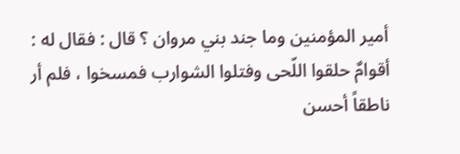أمير المؤمنين وما جند بني مروان ؟ قال : فقال له : أقوامٌ حلقوا اللّحى وفتلوا الشوارب فمسخوا ، فلم أر ناطقاً أحسن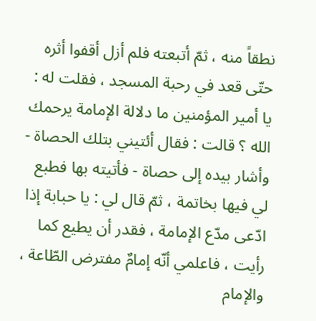نطقاً منه ، ثمّ أتبعته فلم أزل أقفوا أثره حتّى قعد في رحبة المسجد ، فقلت له : يا أمير المؤمنين ما دلالة الإمامة يرحمك الله ؟ قالت : فقال أئتيني بتلك الحصاة - وأشار بيده إلى حصاة - فأتيته بها فطبع لي فيها بخاتمة ، ثمّ قال لي : يا حبابة إذا ادّعى مدّع الإمامة ، فقدر أن يطيع كما رأيت ، فاعلمي أنّه إمامٌ مفترض الطّاعة ، والإمام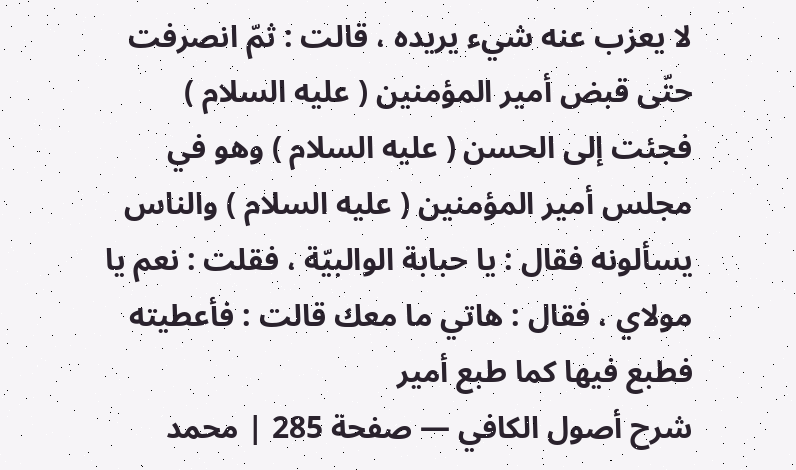لا يعزب عنه شيء يريده ، قالت : ثمّ انصرفت حتّى قبض أمير المؤمنين ( عليه السلام ) فجئت إلى الحسن ( عليه السلام ) وهو في مجلس أمير المؤمنين ( عليه السلام ) والناس يسألونه فقال : يا حبابة الوالبيّة ، فقلت : نعم يا مولاي ، فقال : هاتي ما معك قالت : فأعطيته فطبع فيها كما طبع أمير
شرح أصول الكافي — صفحة 285 | محمد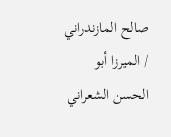صالح المازندراني / الميرزا أبو الحسن الشعراني